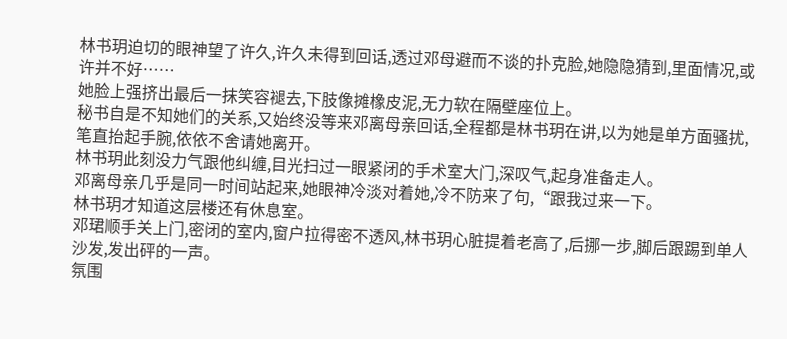林书玥迫切的眼神望了许久,许久未得到回话,透过邓母避而不谈的扑克脸,她隐隐猜到,里面情况,或许并不好……
她脸上强挤出最后一抹笑容褪去,下肢像摊橡皮泥,无力软在隔壁座位上。
秘书自是不知她们的关系,又始终没等来邓离母亲回话,全程都是林书玥在讲,以为她是单方面骚扰,笔直抬起手腕,依依不舍请她离开。
林书玥此刻没力气跟他纠缠,目光扫过一眼紧闭的手术室大门,深叹气,起身准备走人。
邓离母亲几乎是同一时间站起来,她眼神冷淡对着她,冷不防来了句,“跟我过来一下。
林书玥才知道这层楼还有休息室。
邓珺顺手关上门,密闭的室内,窗户拉得密不透风,林书玥心脏提着老高了,后挪一步,脚后跟踢到单人沙发,发出砰的一声。
氛围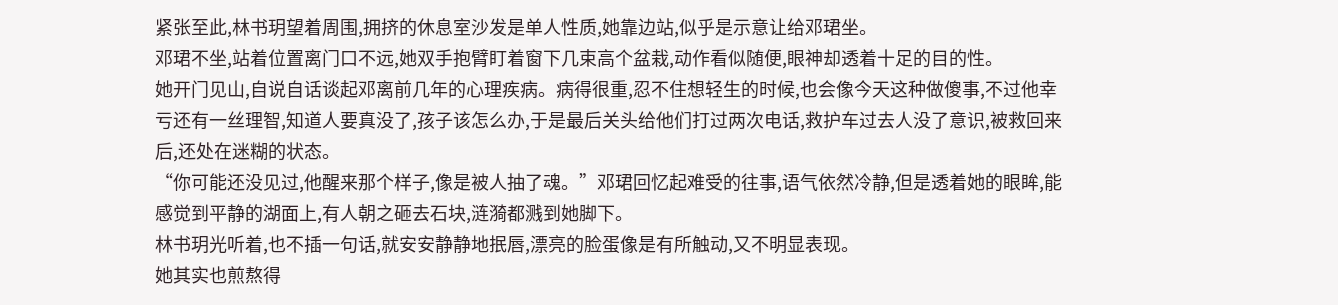紧张至此,林书玥望着周围,拥挤的休息室沙发是单人性质,她靠边站,似乎是示意让给邓珺坐。
邓珺不坐,站着位置离门口不远,她双手抱臂盯着窗下几束高个盆栽,动作看似随便,眼神却透着十足的目的性。
她开门见山,自说自话谈起邓离前几年的心理疾病。病得很重,忍不住想轻生的时候,也会像今天这种做傻事,不过他幸亏还有一丝理智,知道人要真没了,孩子该怎么办,于是最后关头给他们打过两次电话,救护车过去人没了意识,被救回来后,还处在迷糊的状态。
“你可能还没见过,他醒来那个样子,像是被人抽了魂。”邓珺回忆起难受的往事,语气依然冷静,但是透着她的眼眸,能感觉到平静的湖面上,有人朝之砸去石块,涟漪都溅到她脚下。
林书玥光听着,也不插一句话,就安安静静地抿唇,漂亮的脸蛋像是有所触动,又不明显表现。
她其实也煎熬得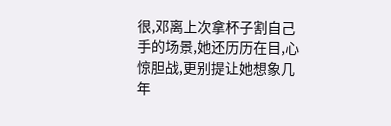很,邓离上次拿杯子割自己手的场景,她还历历在目,心惊胆战,更别提让她想象几年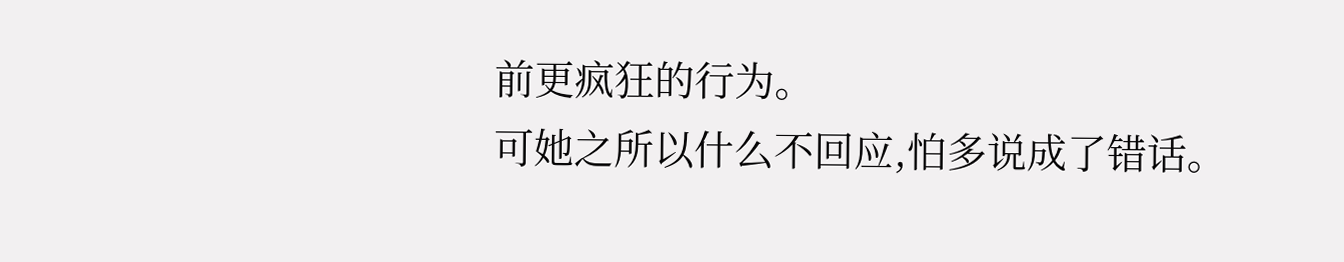前更疯狂的行为。
可她之所以什么不回应,怕多说成了错话。